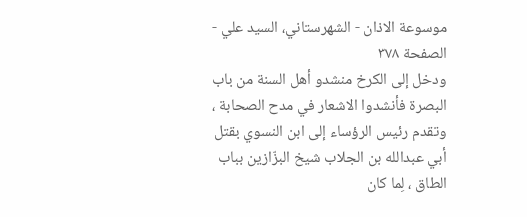موسوعة الاذان - الشهرستاني، السيد علي - الصفحة ٣٧٨
ودخل إلى الكرخ منشدو أهل السنة من باب البصرة فأنشدوا الاشعار في مدح الصحابة ، وتقدم رئيس الرؤساء إلى ابن النسوي بقتل أبي عبدالله بن الجلاب شيخ البزّازين بباب الطاق ، لِما كان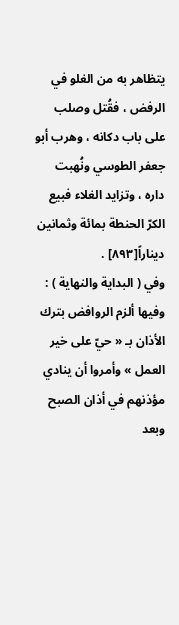يتظاهر به من الغلو في الرفض ، فقُتل وصلب على باب دكانه ، وهرب أبو جعفر الطوسي ونُهبت داره ، وتزايد الغلاء فبيع الكرّ الحنطة بمائة وثمانين ديناراً[٨٩٣] .
وفي ( البداية والنهاية ) : وفيها ألزم الروافض بترك الأذان بـ « حيّ على خير العمل » وأمروا أن ينادي مؤذنهم في أذان الصبح وبعد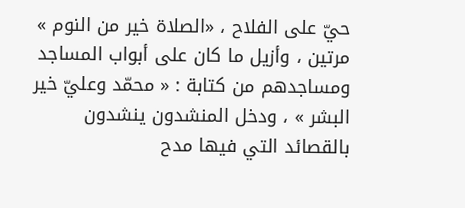حيّ على الفلاح ، «الصلاة خير من النوم » مرتين ، وأزيل ما كان على أبواب المساجد ومساجدهم من كتابة : « محمّد وعليّ خير البشر » ، ودخل المنشدون ينشدون بالقصائد التي فيها مدح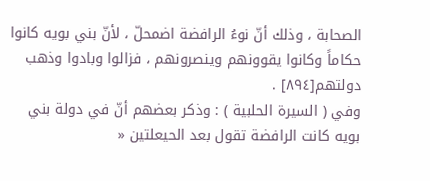الصحابة ، وذلك أنّ نوءُ الرافضة اضمحلّ ، لأنّ بني بويه كانوا حكاماً وكانوا يقوونهم وينصرونهم ، فزالوا وبادوا وذهب دولتهم[٨٩٤] .
وفي ( السيرة الحلبية ) : وذكر بعضهم أنّ في دولة بني بويه كانت الرافضة تقول بعد الحيعلتين «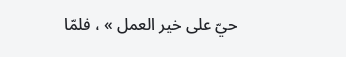حيّ على خير العمل » ، فلمّا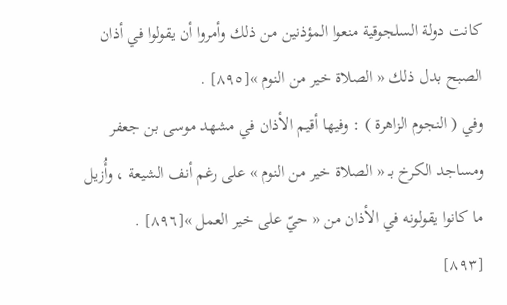كانت دولة السلجوقية منعوا المؤذنين من ذلك وأمروا أن يقولوا في أذان الصبح بدل ذلك « الصلاة خير من النوم »[٨٩٥] .
وفي ( النجوم الزاهرة ) : وفيها أقيم الأذان في مشهد موسى بن جعفر ومساجد الكرخ بـ « الصلاة خير من النوم » على رغم أنف الشيعة ، وأُزيل ما كانوا يقولونه في الأذان من « حيّ على خير العمل »[٨٩٦] .
[٨٩٣]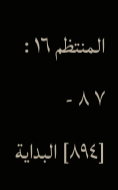المنتظم ١٦ : ٧ ٨ -
[٨٩٤] البداية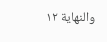والنهاية ١٢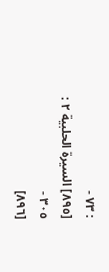: ٧٣ -
[٨٩٥] السيرة الحلبية ٢ : ٣٠٥ -
[٨٩٦]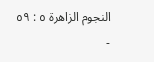النجوم الزاهرة ٥ : ٥٩ -